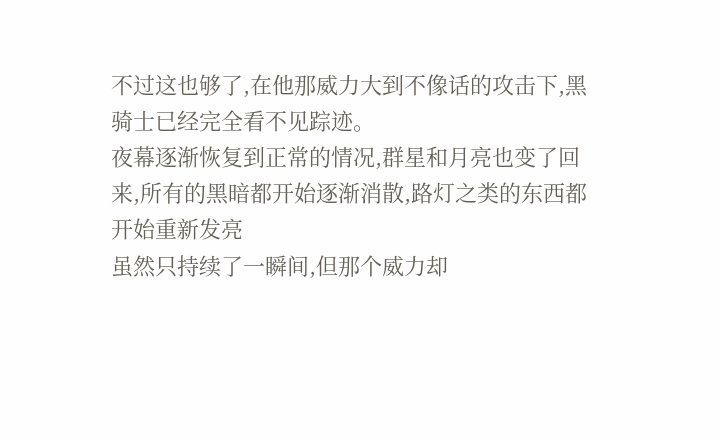不过这也够了,在他那威力大到不像话的攻击下,黑骑士已经完全看不见踪迹。
夜幕逐渐恢复到正常的情况,群星和月亮也变了回来,所有的黑暗都开始逐渐消散,路灯之类的东西都开始重新发亮
虽然只持续了一瞬间,但那个威力却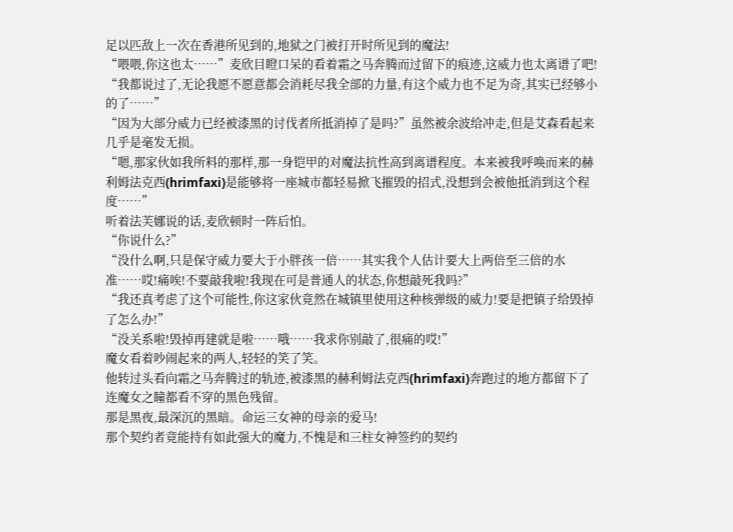足以匹敌上一次在香港所见到的,地狱之门被打开时所见到的魔法!
“喂喂,你这也太……”麦欣目瞪口呆的看着霜之马奔腾而过留下的痕迹,这威力也太离谱了吧!
“我都说过了,无论我愿不愿意都会消耗尽我全部的力量,有这个威力也不足为奇,其实已经够小的了……”
“因为大部分威力已经被漆黑的讨伐者所抵消掉了是吗?”虽然被余波给冲走,但是艾森看起来几乎是毫发无损。
“嗯,那家伙如我所料的那样,那一身铠甲的对魔法抗性高到离谱程度。本来被我呼唤而来的赫利姆法克西(hrimfaxi)是能够将一座城市都轻易掀飞摧毁的招式,没想到会被他抵消到这个程度……”
听着法芙娜说的话,麦欣顿时一阵后怕。
“你说什么?”
“没什么啊,只是保守威力要大于小胖孩一倍……其实我个人估计要大上两倍至三倍的水准……哎!痛唉!不要敲我啦!我现在可是普通人的状态,你想敲死我吗?”
“我还真考虑了这个可能性,你这家伙竟然在城镇里使用这种核弹级的威力!要是把镇子给毁掉了怎么办!”
“没关系啦!毁掉再建就是啦……哦……我求你别敲了,很痛的哎!”
魔女看着吵闹起来的两人,轻轻的笑了笑。
他转过头看向霜之马奔腾过的轨迹,被漆黑的赫利姆法克西(hrimfaxi)奔跑过的地方都留下了连魔女之瞳都看不穿的黑色残留。
那是黑夜,最深沉的黑暗。命运三女神的母亲的爱马!
那个契约者竟能持有如此强大的魔力,不愧是和三柱女神签约的契约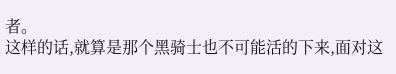者。
这样的话,就算是那个黑骑士也不可能活的下来,面对这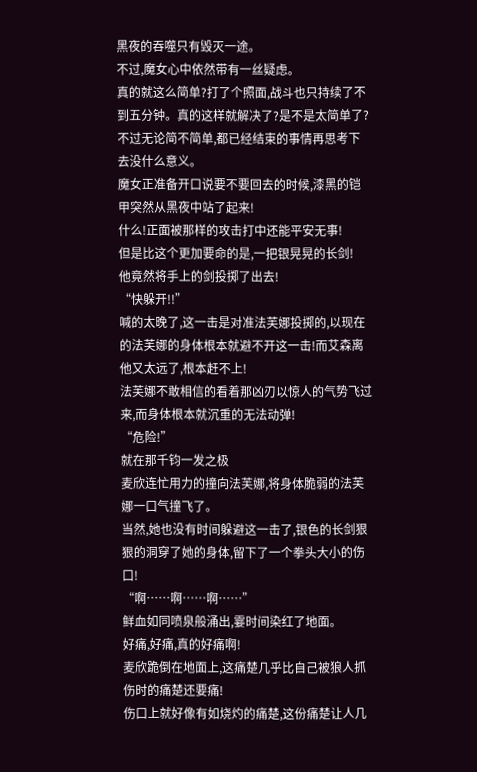黑夜的吞噬只有毁灭一途。
不过,魔女心中依然带有一丝疑虑。
真的就这么简单?打了个照面,战斗也只持续了不到五分钟。真的这样就解决了?是不是太简单了?
不过无论简不简单,都已经结束的事情再思考下去没什么意义。
魔女正准备开口说要不要回去的时候,漆黑的铠甲突然从黑夜中站了起来!
什么!正面被那样的攻击打中还能平安无事!
但是比这个更加要命的是,一把银晃晃的长剑!
他竟然将手上的剑投掷了出去!
“快躲开!!”
喊的太晚了,这一击是对准法芙娜投掷的,以现在的法芙娜的身体根本就避不开这一击!而艾森离他又太远了,根本赶不上!
法芙娜不敢相信的看着那凶刃以惊人的气势飞过来,而身体根本就沉重的无法动弹!
“危险!”
就在那千钧一发之极
麦欣连忙用力的撞向法芙娜,将身体脆弱的法芙娜一口气撞飞了。
当然,她也没有时间躲避这一击了,银色的长剑狠狠的洞穿了她的身体,留下了一个拳头大小的伤口!
“啊……啊……啊……”
鲜血如同喷泉般涌出,霎时间染红了地面。
好痛,好痛,真的好痛啊!
麦欣跪倒在地面上,这痛楚几乎比自己被狼人抓伤时的痛楚还要痛!
伤口上就好像有如烧灼的痛楚,这份痛楚让人几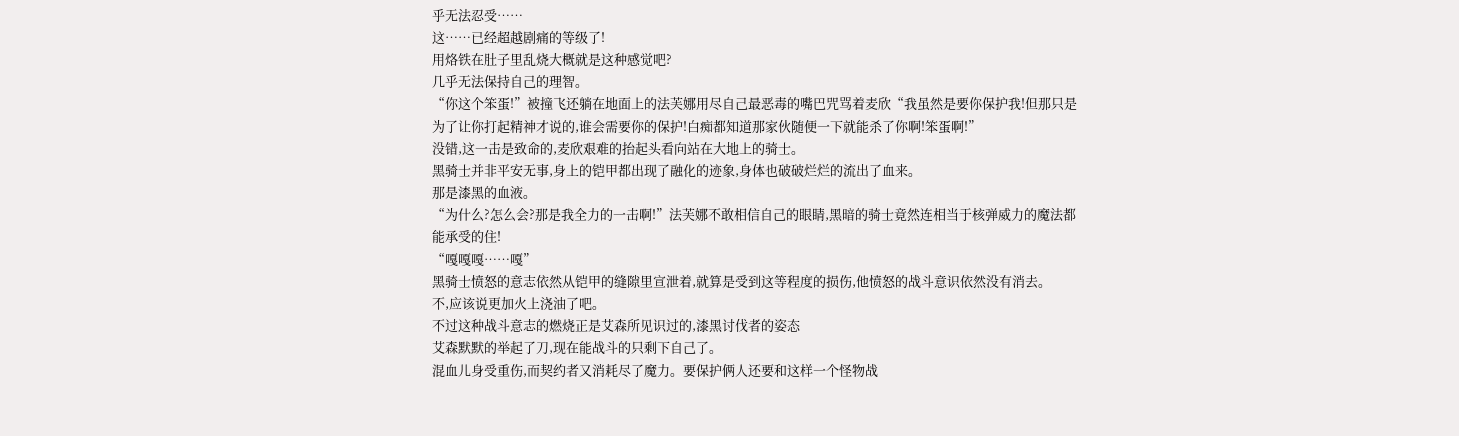乎无法忍受……
这……已经超越剧痛的等级了!
用烙铁在肚子里乱烧大概就是这种感觉吧?
几乎无法保持自己的理智。
“你这个笨蛋!”被撞飞还躺在地面上的法芙娜用尽自己最恶毒的嘴巴咒骂着麦欣“我虽然是要你保护我!但那只是为了让你打起精神才说的,谁会需要你的保护!白痴都知道那家伙随便一下就能杀了你啊!笨蛋啊!”
没错,这一击是致命的,麦欣艰难的抬起头看向站在大地上的骑士。
黑骑士并非平安无事,身上的铠甲都出现了融化的迹象,身体也破破烂烂的流出了血来。
那是漆黑的血液。
“为什么?怎么会?那是我全力的一击啊!”法芙娜不敢相信自己的眼睛,黑暗的骑士竟然连相当于核弹威力的魔法都能承受的住!
“嘎嘎嘎……嘎”
黑骑士愤怒的意志依然从铠甲的缝隙里宣泄着,就算是受到这等程度的损伤,他愤怒的战斗意识依然没有消去。
不,应该说更加火上浇油了吧。
不过这种战斗意志的燃烧正是艾森所见识过的,漆黑讨伐者的姿态
艾森默默的举起了刀,现在能战斗的只剩下自己了。
混血儿身受重伤,而契约者又消耗尽了魔力。要保护俩人还要和这样一个怪物战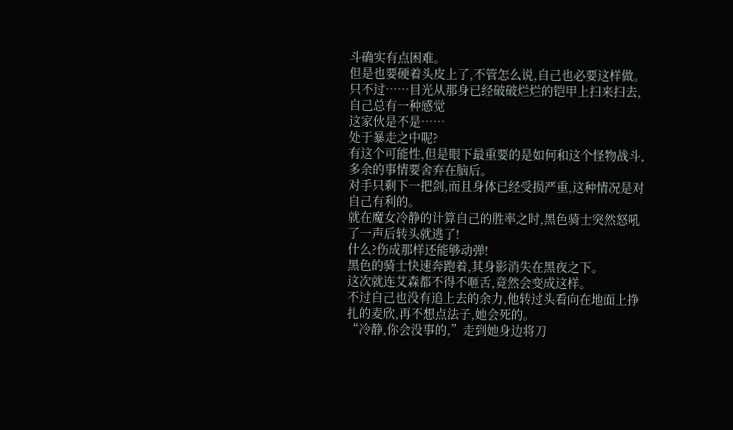斗确实有点困难。
但是也要硬着头皮上了,不管怎么说,自己也必要这样做。
只不过……目光从那身已经破破烂烂的铠甲上扫来扫去,自己总有一种感觉
这家伙是不是……
处于暴走之中呢?
有这个可能性,但是眼下最重要的是如何和这个怪物战斗,多余的事情要舍弃在脑后。
对手只剩下一把剑,而且身体已经受损严重,这种情况是对自己有利的。
就在魔女冷静的计算自己的胜率之时,黑色骑士突然怒吼了一声后转头就逃了!
什么?伤成那样还能够动弹!
黑色的骑士快速奔跑着,其身影消失在黑夜之下。
这次就连艾森都不得不咂舌,竟然会变成这样。
不过自己也没有追上去的余力,他转过头看向在地面上挣扎的麦欣,再不想点法子,她会死的。
“冷静,你会没事的,”走到她身边将刀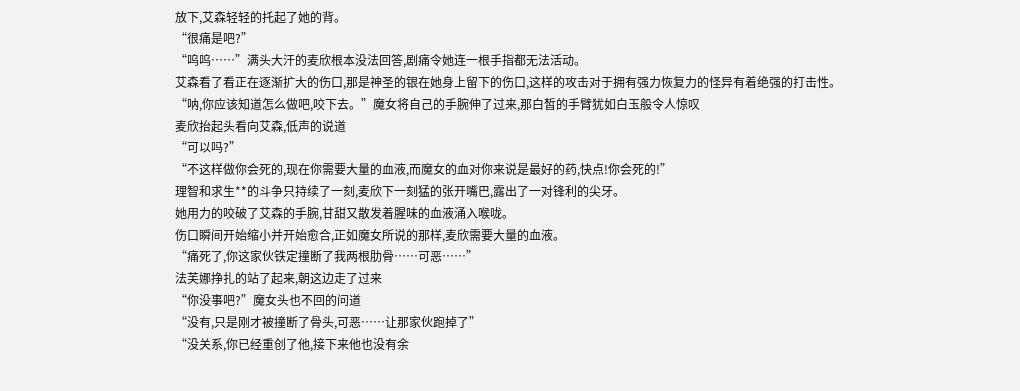放下,艾森轻轻的托起了她的背。
“很痛是吧?”
“呜呜……”满头大汗的麦欣根本没法回答,剧痛令她连一根手指都无法活动。
艾森看了看正在逐渐扩大的伤口,那是神圣的银在她身上留下的伤口,这样的攻击对于拥有强力恢复力的怪异有着绝强的打击性。
“呐,你应该知道怎么做吧,咬下去。”魔女将自己的手腕伸了过来,那白皙的手臂犹如白玉般令人惊叹
麦欣抬起头看向艾森,低声的说道
“可以吗?”
“不这样做你会死的,现在你需要大量的血液,而魔女的血对你来说是最好的药,快点!你会死的!”
理智和求生**的斗争只持续了一刻,麦欣下一刻猛的张开嘴巴,露出了一对锋利的尖牙。
她用力的咬破了艾森的手腕,甘甜又散发着腥味的血液涌入喉咙。
伤口瞬间开始缩小并开始愈合,正如魔女所说的那样,麦欣需要大量的血液。
“痛死了,你这家伙铁定撞断了我两根肋骨……可恶……”
法芙娜挣扎的站了起来,朝这边走了过来
“你没事吧?”魔女头也不回的问道
“没有,只是刚才被撞断了骨头,可恶……让那家伙跑掉了”
“没关系,你已经重创了他,接下来他也没有余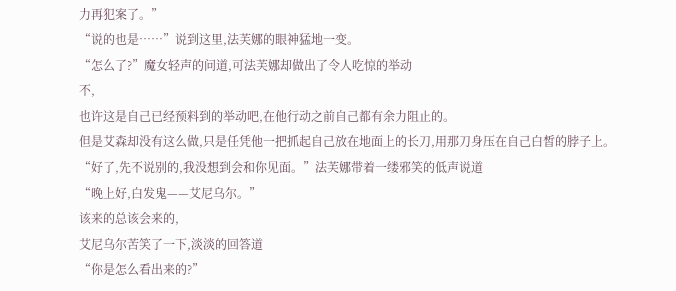力再犯案了。”
“说的也是……”说到这里,法芙娜的眼神猛地一变。
“怎么了?”魔女轻声的问道,可法芙娜却做出了令人吃惊的举动
不,
也许这是自己已经预料到的举动吧,在他行动之前自己都有余力阻止的。
但是艾森却没有这么做,只是任凭他一把抓起自己放在地面上的长刀,用那刀身压在自己白皙的脖子上。
“好了,先不说别的,我没想到会和你见面。”法芙娜带着一缕邪笑的低声说道
“晚上好,白发鬼——艾尼乌尔。”
该来的总该会来的,
艾尼乌尔苦笑了一下,淡淡的回答道
“你是怎么看出来的?”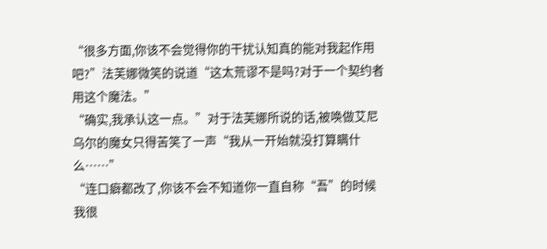“很多方面,你该不会觉得你的干扰认知真的能对我起作用吧?”法芙娜微笑的说道“这太荒谬不是吗?对于一个契约者用这个魔法。”
“确实,我承认这一点。”对于法芙娜所说的话,被唤做艾尼乌尔的魔女只得苦笑了一声“我从一开始就没打算瞒什么……”
“连口癖都改了,你该不会不知道你一直自称“吾”的时候我很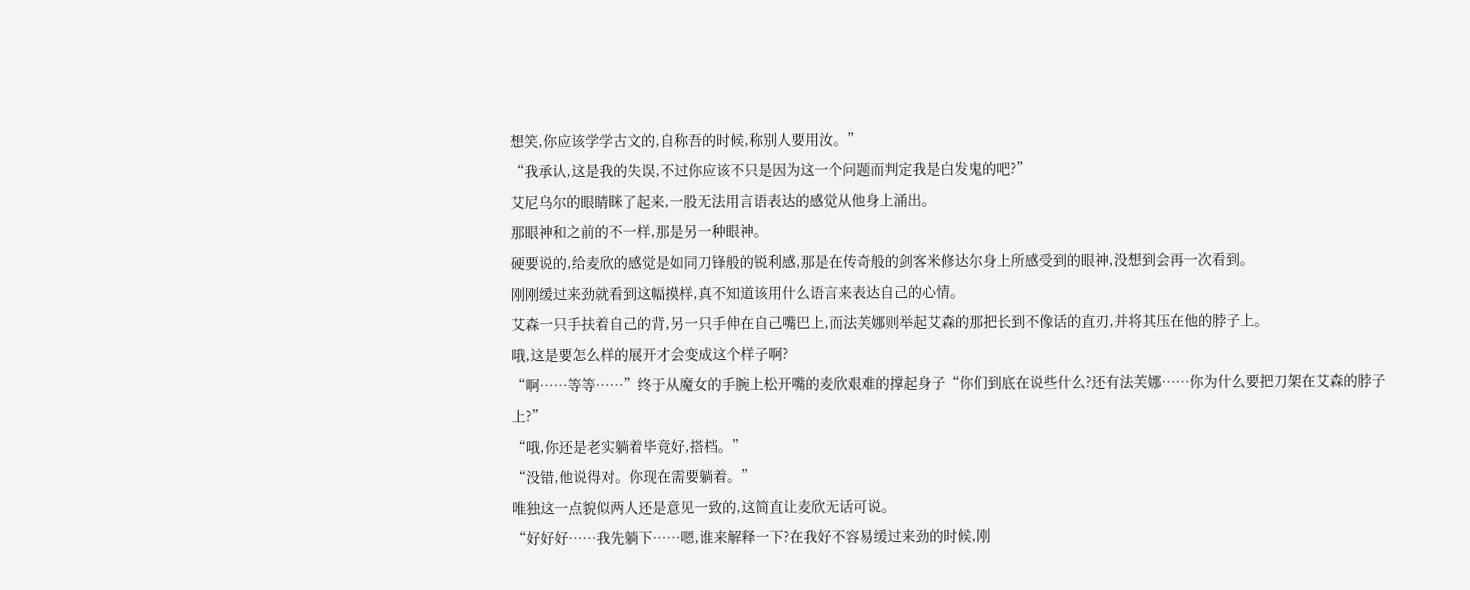想笑,你应该学学古文的,自称吾的时候,称别人要用汝。”
“我承认,这是我的失误,不过你应该不只是因为这一个问题而判定我是白发鬼的吧?”
艾尼乌尔的眼睛眯了起来,一股无法用言语表达的感觉从他身上涌出。
那眼神和之前的不一样,那是另一种眼神。
硬要说的,给麦欣的感觉是如同刀锋般的锐利感,那是在传奇般的剑客米修达尔身上所感受到的眼神,没想到会再一次看到。
刚刚缓过来劲就看到这幅摸样,真不知道该用什么语言来表达自己的心情。
艾森一只手扶着自己的背,另一只手伸在自己嘴巴上,而法芙娜则举起艾森的那把长到不像话的直刃,并将其压在他的脖子上。
哦,这是要怎么样的展开才会变成这个样子啊?
“啊……等等……”终于从魔女的手腕上松开嘴的麦欣艰难的撑起身子“你们到底在说些什么?还有法芙娜……你为什么要把刀架在艾森的脖子上?”
“哦,你还是老实躺着毕竟好,搭档。”
“没错,他说得对。你现在需要躺着。”
唯独这一点貌似两人还是意见一致的,这简直让麦欣无话可说。
“好好好……我先躺下……嗯,谁来解释一下?在我好不容易缓过来劲的时候,刚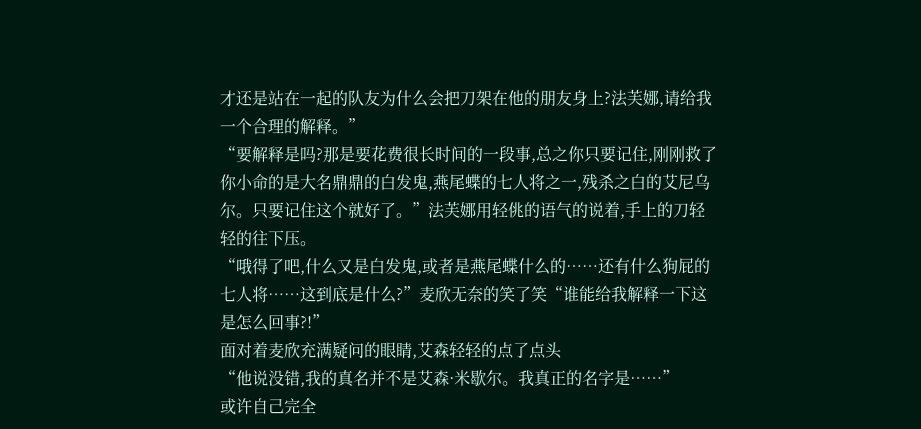才还是站在一起的队友为什么会把刀架在他的朋友身上?法芙娜,请给我一个合理的解释。”
“要解释是吗?那是要花费很长时间的一段事,总之你只要记住,刚刚救了你小命的是大名鼎鼎的白发鬼,燕尾蝶的七人将之一,残杀之白的艾尼乌尔。只要记住这个就好了。”法芙娜用轻佻的语气的说着,手上的刀轻轻的往下压。
“哦得了吧,什么又是白发鬼,或者是燕尾蝶什么的……还有什么狗屁的七人将……这到底是什么?”麦欣无奈的笑了笑“谁能给我解释一下这是怎么回事?!”
面对着麦欣充满疑问的眼睛,艾森轻轻的点了点头
“他说没错,我的真名并不是艾森·米歇尔。我真正的名字是……”
或许自己完全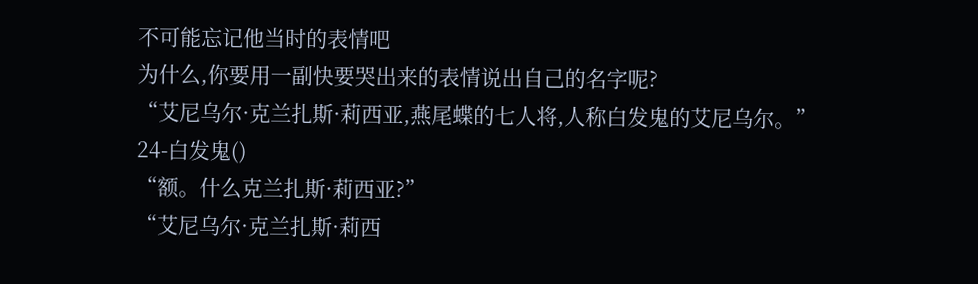不可能忘记他当时的表情吧
为什么,你要用一副快要哭出来的表情说出自己的名字呢?
“艾尼乌尔·克兰扎斯·莉西亚,燕尾蝶的七人将,人称白发鬼的艾尼乌尔。”
24-白发鬼()
“额。什么克兰扎斯·莉西亚?”
“艾尼乌尔·克兰扎斯·莉西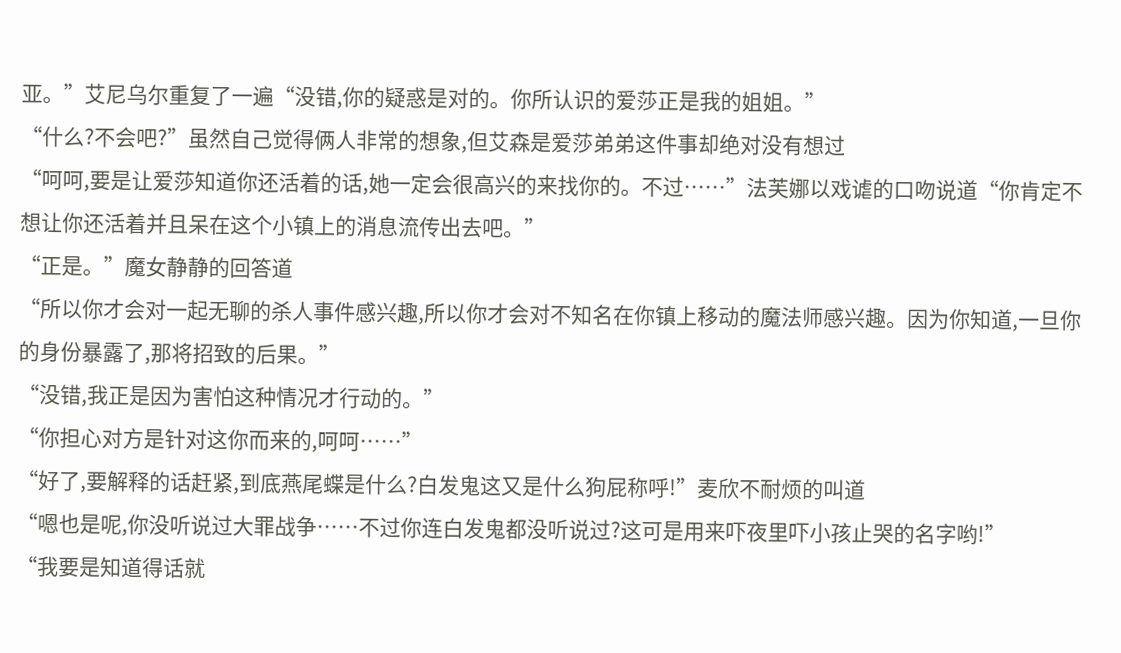亚。”艾尼乌尔重复了一遍“没错,你的疑惑是对的。你所认识的爱莎正是我的姐姐。”
“什么?不会吧?”虽然自己觉得俩人非常的想象,但艾森是爱莎弟弟这件事却绝对没有想过
“呵呵,要是让爱莎知道你还活着的话,她一定会很高兴的来找你的。不过……”法芙娜以戏谑的口吻说道“你肯定不想让你还活着并且呆在这个小镇上的消息流传出去吧。”
“正是。”魔女静静的回答道
“所以你才会对一起无聊的杀人事件感兴趣,所以你才会对不知名在你镇上移动的魔法师感兴趣。因为你知道,一旦你的身份暴露了,那将招致的后果。”
“没错,我正是因为害怕这种情况才行动的。”
“你担心对方是针对这你而来的,呵呵……”
“好了,要解释的话赶紧,到底燕尾蝶是什么?白发鬼这又是什么狗屁称呼!”麦欣不耐烦的叫道
“嗯也是呢,你没听说过大罪战争……不过你连白发鬼都没听说过?这可是用来吓夜里吓小孩止哭的名字哟!”
“我要是知道得话就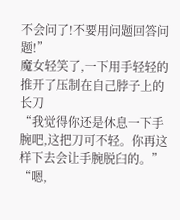不会问了!不要用问题回答问题!”
魔女轻笑了,一下用手轻轻的推开了压制在自己脖子上的长刀
“我觉得你还是休息一下手腕吧,这把刀可不轻。你再这样下去会让手腕脱臼的。”
“嗯,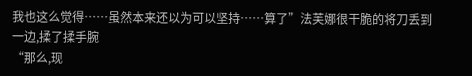我也这么觉得……虽然本来还以为可以坚持……算了”法芙娜很干脆的将刀丢到一边,揉了揉手腕
“那么,现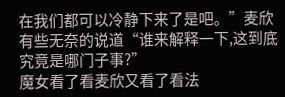在我们都可以冷静下来了是吧。”麦欣有些无奈的说道“谁来解释一下,这到底究竟是哪门子事?”
魔女看了看麦欣又看了看法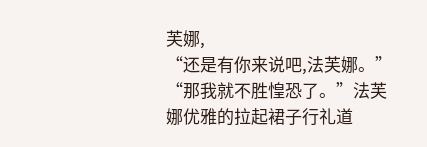芙娜,
“还是有你来说吧,法芙娜。”
“那我就不胜惶恐了。”法芙娜优雅的拉起裙子行礼道